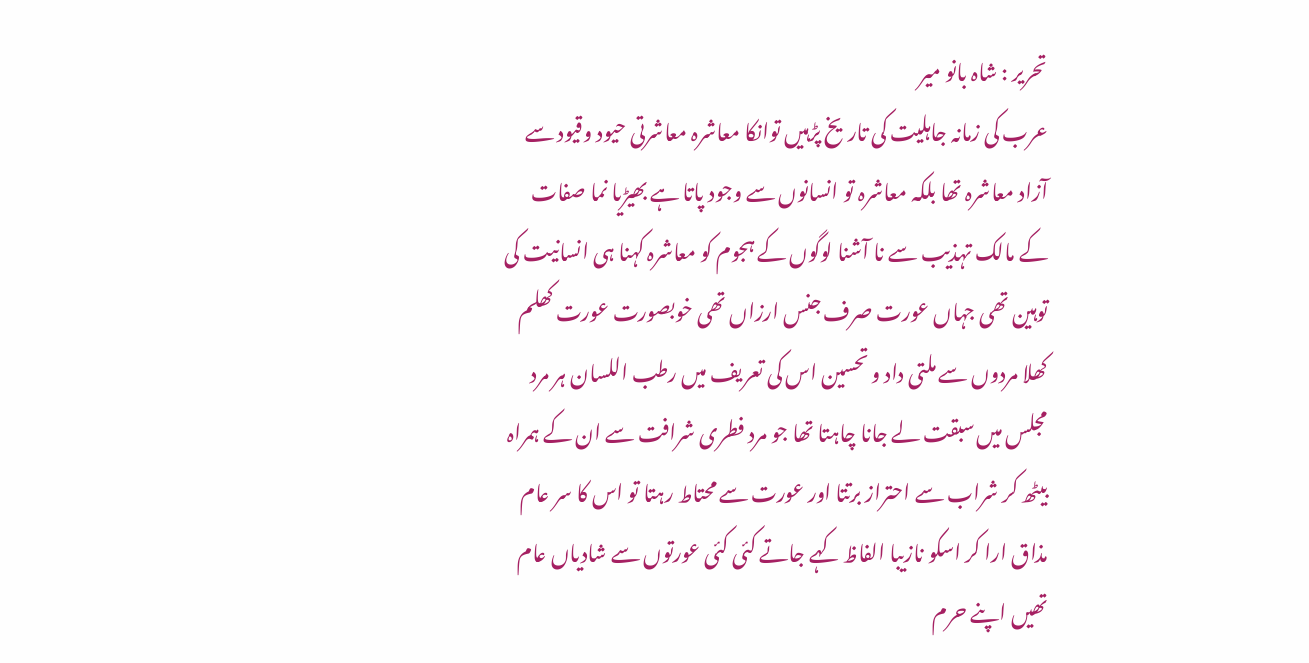تحریر : شاہ بانو میر
عرب کی زمانہ جاہلیت کی تاریخ پڑہیں توانکا معاشرہ معاشرتی حیود وقیود سے آزاد معاشرہ تھا بلکہ معاشرہ تو انسانوں سے وجود پاتا ہے بھیڑیا نما صفات کے مالک تہذیب سے نا آشنا لوگوں کے ہجوم کو معاشرہ کہنا ہی انسانیت کی توہین تھی جہاں عورت صرف جنس ارزاں تھی خوبصورت عورت کھلم کھلا مردوں سے ملتی داد و تحسین اس کی تعریف میں رطب اللسان ہر مرد مجلس میں سبقت لے جانا چاہتا تھا جو مرد فطری شرافت سے ان کے ہمراہ بیٹھ کر شراب سے احتراز برتتا اور عورت سے محتاط رہتا تو اس کا سر عام مذاق ارا کر اسکو نازیبا الفاظ کہے جاتے کئی کئی عورتوں سے شادیاں عام تھیں اپنے حرم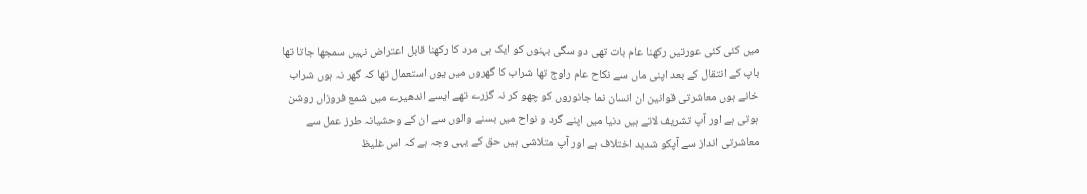میں کئی کئی عورتیں رکھنا عام بات تھی دو سگی بہنوں کو ایک ہی مرد کا رکھنا قابل اعتراض نہیں سمجھا جاتا تھا باپ کے انتقال کے بعد اپنی ماں سے نکاح عام راوج تھا شراب کا گھروں میں یوں استعمال تھا کہ گھر نہ ہوں شراب خانے ہوں معاشرتی قوانین ان انسان نما جانوروں کو چھو کر نہ گزرے تھے ایسے اندھیرے میں شمع فروزاں روشن ہوتی ہے اور آپ تشریف لاتے ہیں دنیا میں اپنے گرد و نواح میں بسنے والوں سے ان کے وحشیانہ طرز عمل سے معاشرتی انداز سے آپکو شدید اختلاف ہے اور آپ متلاشی ہیں حق کے یہی وجہ ہے کہ اس غلیظ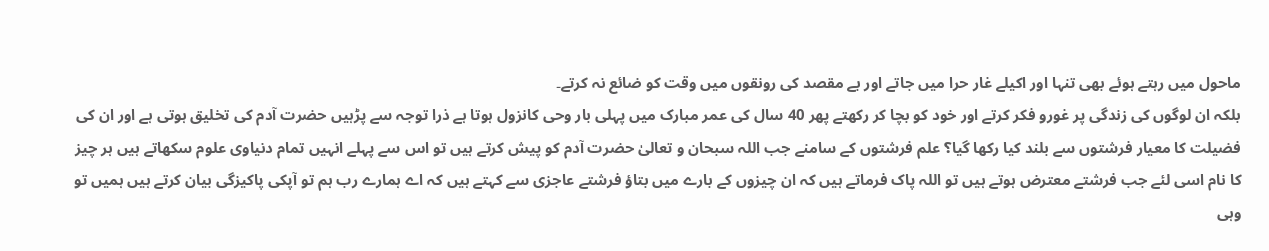ماحول میں رہتے ہوئے بھی تنہا اور اکیلے غار حرا میں جاتے اور بے مقصد کی رونقوں میں وقت کو ضائع نہ کرتے۔
بلکہ ان لوگوں کی زندگی پر غورو فکر کرتے اور خود کو بچا کر رکھتے پھر 40 سال کی عمر مبارک میں پہلی بار وحی کانزول ہوتا ہے ذرا توجہ سے پڑہیں حضرت آدم کی تخلیق ہوتی ہے اور ان کی فضیلت کا معیار فرشتوں سے بلند کیا رکھا گیا؟ علم فرشتوں کے سامنے جب اللہ سبحان و تعالیٰ حضرت آدم کو پیش کرتے ہیں تو اس سے پہلے انہیں تمام دنیاوی علوم سکھاتے ہیں ہر چیز کا نام اسی لئے جب فرشتے معترض ہوتے ہیں تو اللہ پاک فرماتے ہیں کہ ان چیزوں کے بارے میں بتاؤ فرشتے عاجزی سے کہتے ہیں کہ اے ہمارے رب ہم تو آپکی پاکیزگی بیان کرتے ہیں ہمیں تو وہی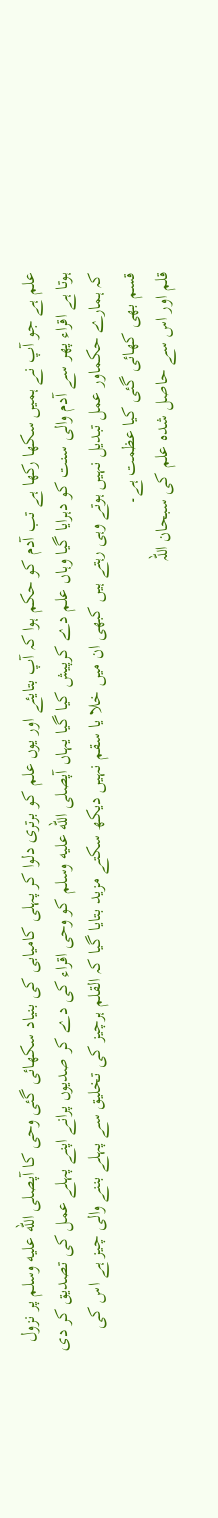علم ہے جو آپ نے ہمیں سکھا رکھا ہے تب آدم کو حکم ہوا کہ آپ بتایئے اور یوں علم کو برتری دلوا کر پہلی کامیابی کی بنیاد سکھائی گئی وحی کا آپصلى الله عليه وسلم پر نزول ہوتا ہے اقراء پھر سے آدم والی سنت کو دہرایا گیا وہاں علم دے کرپیش کیا گیا یہاں آپصلى الله عليه وسلم کو وحی اقراء کی دے کر صدیوں پرانے اپنے پہلے عمل کی تصدیق کر دی کہ ہمارے حکماور عمل تبدیل نہیں ہوتے وہی رہتے ہیں کبھی ان میں خلا یا سقم نہیں دیکھ سکتے مزید بتایا گیا کہ القلم ہرچیز کی تخلیق سے پہلے بننے والی چیز ہے اس کی قسم بھی کھائی گئی کیا عظمت ہے۔
قلم اور اس سے حاصل شدہ علم کی سبحان اللہ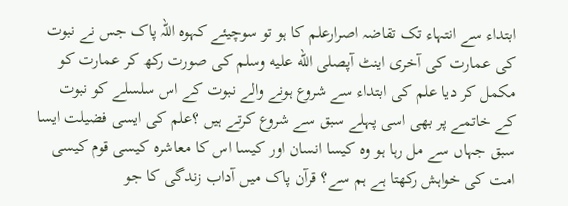ابتداء سے انتہاء تک تقاضہ اصرارعلم کا ہو تو سوچیئے کہوہ اللہ پاک جس نے نبوت کی عمارت کی آخری اینٹ آپصلى الله عليه وسلم کی صورت رکھ کر عمارت کو مکمل کر دیا علم کی ابتداء سے شروع ہونے والے نبوت کے اس سلسلے کو نبوت کے خاتمے پر بھی اسی پہلے سبق سے شروع کرتے ہیں ؟علم کی ایسی فضیلت ایسا سبق جہاں سے مل رہا ہو وہ کیسا انسان اور کیسا اس کا معاشرہ کیسی قوم کیسی امت کی خواہش رکھتا ہے ہم سے؟ قرآن پاک میں آداب زندگی کا جو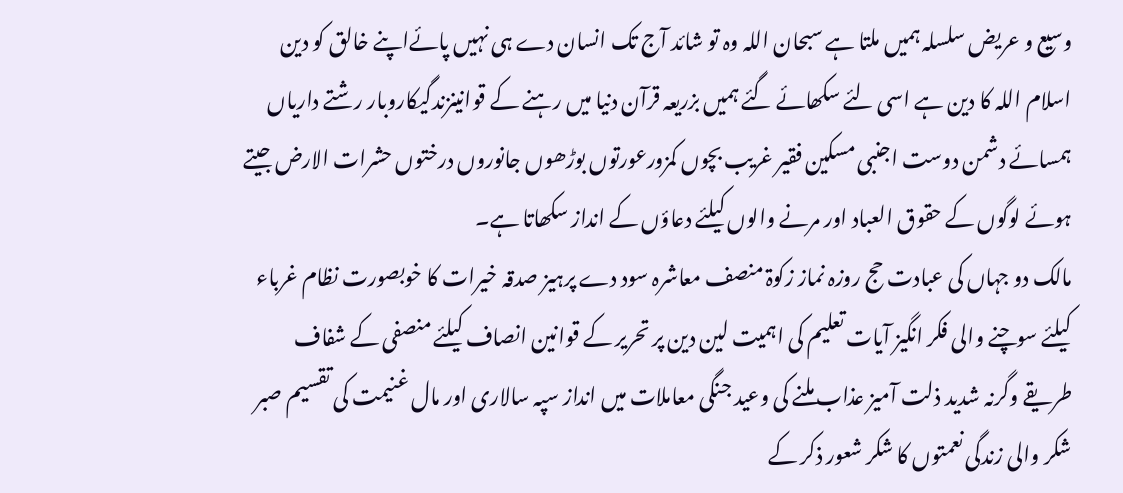وسیع و عریض سلسلہ ہمیں ملتا ہے سبحان اللہ وہ تو شائد آج تک انسان دے ہی نہیں پائےاپنے خالق کو دین اسلام اللہ کا دین ہے اسی لئے سکھائے گئے ہمیں بزریعہ قرآن دنیا میں رہنے کے قوانینزندگیکاروبار رشتے داریاں ہمسائے دشمن دوست اجنبی مسکین فقیر غریب بچوں کمزورعورتوں بوڑھوں جانوروں درختوں حشرات الارض جیتے ہوئے لوگوں کے حقوق العباد اور مرنے والوں کیلئے دعاؤں کے انداز سکھاتا ہے۔
مالک دو جہاں کی عبادت حج روزہ نماز زکوۃ منصف معاشرہ سود دے پرہیز صدقہ خیرات کا خوبصورت نظام غرباء کیلئے سوچنے والی فکر انگیز آیات تعلیم کی اہمیت لین دین پر تحریر کے قوانین انصاف کیلئے منصفی کے شفاف طریقے وگرنہ شدید ذلت آمیز عذاب ملنے کی وعید جنگی معاملات میں انداز سپہ سالاری اور مال غنیمت کی تقسیم صبر شکر والی زندگی نعمتوں کا شکر شعور ذکر کے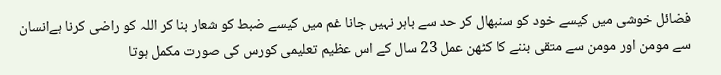فضائل خوشی میں کیسے خود کو سنبھال کر حد سے باہر نہیں جانا غم میں کیسے ضبط کو شعار بنا کر اللہ کو راضی کرنا ہےانسان سے مومن اور مومن سے متقی بننے کا کٹھن عمل 23 سال کے اس عظیم تعلیمی کورس کی صورت مکمل ہوتا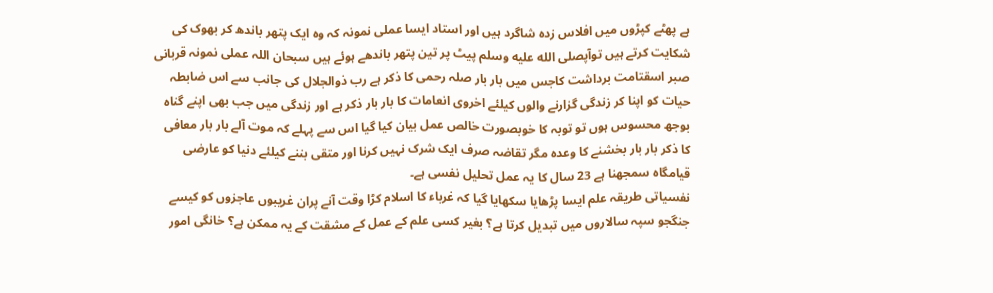ہے پھٹے کپڑوں میں افلاس زدہ شاگرد ہیں اور استاد ایسا عملی نمونہ کہ وہ ایک پتھر باندھ کر بھوک کی شکایت کرتے ہیں توآپصلى الله عليه وسلم پیٹ پر تین پتھر باندھے ہوئے ہیں سبحان اللہ عملی نمونہ قربانی صبر اسقتامت برداشت کاجس میں بار بار صلہ رحمی کا ذکر ہے رب ذوالجلال کی جانب سے اس ضابطہ حیات کو اپنا کر زندگی گزارنے والوں کیلئے اخروی انعامات کا بار بار ذکر ہے اور زندگی میں جب بھی اپنے گناہ بوجھ محسوس ہوں تو توبہ کا خوبصورت خالص عمل بیان کیا گیا اس سے پہلے کہ موت آلے بار بار معافی کا ذکر بار بار بخشنے کا وعدہ مگر تقاضہ صرف ایک شرک نہیں کرنا اور متقی بننے کیلئے دنیا کو عارضی قیامگاہ سمجھنا ہے 23 سال کا یہ عمل تحلیل نفسی ہے۔
نفسیاتی طریقہ علم ایسا پڑھایا سکھایا گیا کہ غرباء کا اسلام کڑا وقت آنے پران غریبوں عاجزوں کو کیسے جنگجو سپہ سالاروں میں تبدیل کرتا ہے؟ بغیر کسی علم کے عمل کے مشقت کے یہ ممکن ہے؟ خانگی امور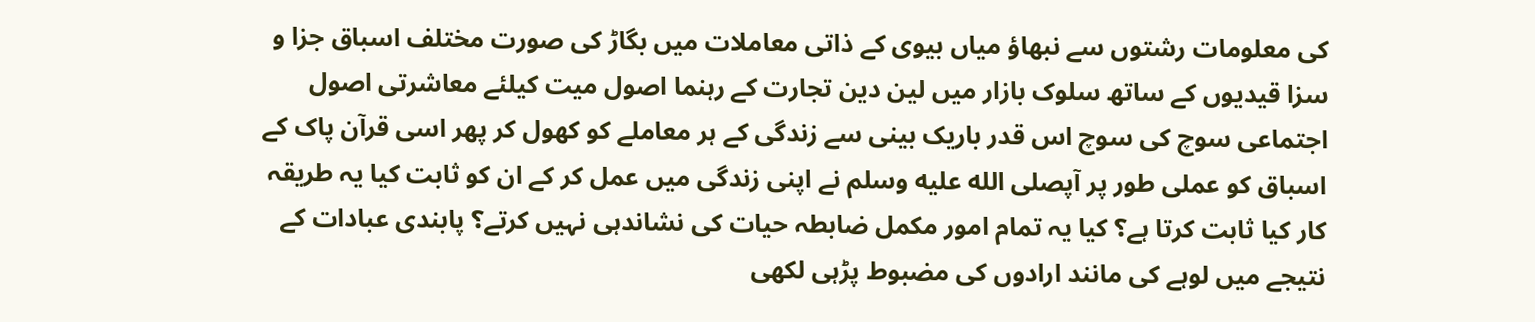کی معلومات رشتوں سے نبھاؤ میاں بیوی کے ذاتی معاملات میں بگاڑ کی صورت مختلف اسباق جزا و سزا قیدیوں کے ساتھ سلوک بازار میں لین دین تجارت کے رہنما اصول میت کیلئے معاشرتی اصول اجتماعی سوچ کی سوچ اس قدر باریک بینی سے زندگی کے ہر معاملے کو کھول کر پھر اسی قرآن پاک کے اسباق کو عملی طور پر آپصلى الله عليه وسلم نے اپنی زندگی میں عمل کر کے ان کو ثابت کیا یہ طریقہ کار کیا ثابت کرتا ہے؟ کیا یہ تمام امور مکمل ضابطہ حیات کی نشاندہی نہیں کرتے؟ پابندی عبادات کے نتیجے میں لوہے کی مانند ارادوں کی مضبوط پڑہی لکھی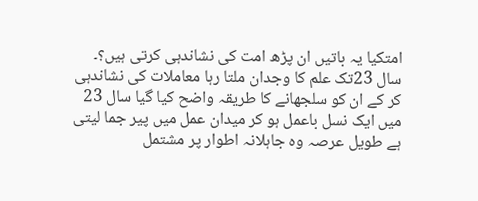امتکیا یہ باتیں ان پڑھ امت کی نشاندہی کرتی ہیں؟۔
سال 23تک علم کا وجدان ملتا رہا معاملات کی نشاندہی کر کے ان کو سلجھانے کا طریقہ واضح کیا گیا سال 23 میں ایک نسل باعمل ہو کر میدان عمل میں پیر جما لیتی ہے طویل عرصہ وہ جاہلانہ اطوار پر مشتمل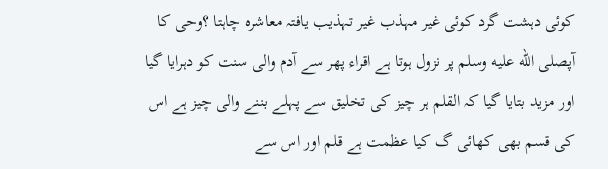کوئی دہشت گرد کوئی غیر مہذب غیر تہذیب یافتہ معاشرہ چاہتا ؟وحی کا آپصلى الله عليه وسلم پر نزول ہوتا ہے اقراء پھر سے آدم والی سنت کو دہرایا گیا اور مزید بتایا گیا کہ القلم ہر چیز کی تخلیق سے پہلے بننے والی چیز ہے اس کی قسم بھی کھائی گ کیا عظمت ہے قلم اور اس سے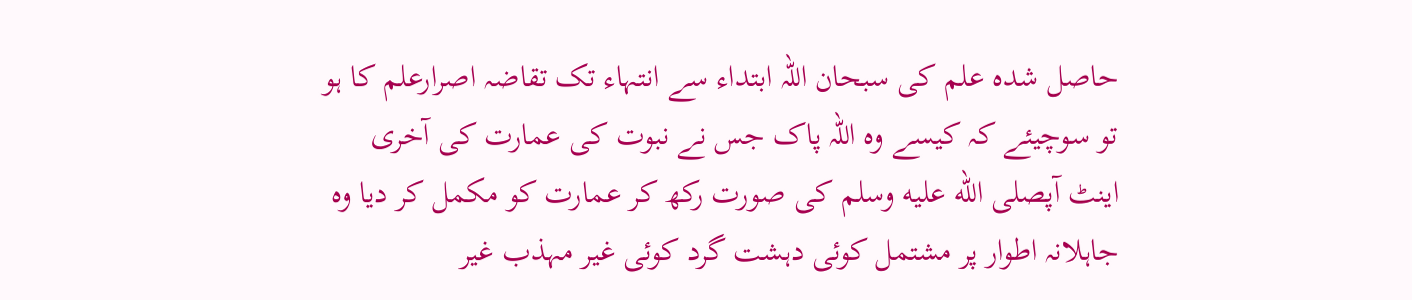حاصل شدہ علم کی سبحان اللہ ابتداء سے انتہاء تک تقاضہ اصرارعلم کا ہو تو سوچیئے کہ کیسے وہ اللہ پاک جس نے نبوت کی عمارت کی آخری اینٹ آپصلى الله عليه وسلم کی صورت رکھ کر عمارت کو مکمل کر دیا وہ جاہلانہ اطوار پر مشتمل کوئی دہشت گرد کوئی غیر مہذب غیر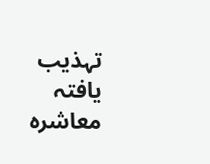تہذیب یافتہ معاشرہ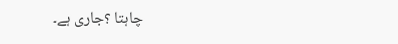چاہتا ؟جاری ہے۔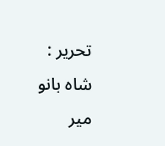تحریر : شاہ بانو میر